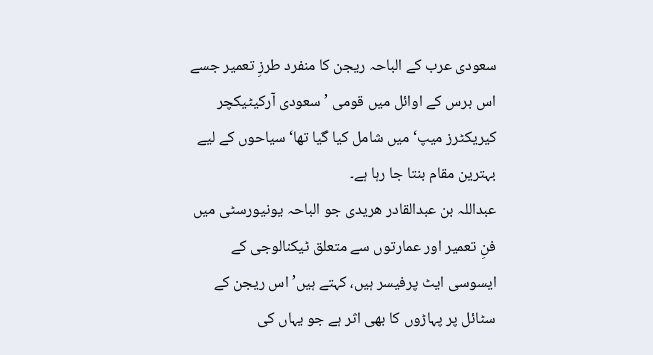سعودی عرب کے الباحہ ریجن کا منفرد طرزِ تعمیر جسے اس برس کے اوائل میں قومی ’سعودی آرکیٹیکچر کیریکٹرز میپ‘ میں شامل کیا گیا تھا‘ سیاحوں کے لیے بہترین مقام بنتا جا رہا ہے۔
عبداللہ بن عبدالقادر ھریدی جو الباحہ یونیورسٹی میں فنِ تعمیر اور عمارتوں سے متعلق ٹیکنالوجی کے ایسوسی ایٹ پرفیسر ہیں، کہتے ہیں’ اس ریجن کے سٹائل پر پہاڑوں کا بھی اثر ہے جو یہاں کی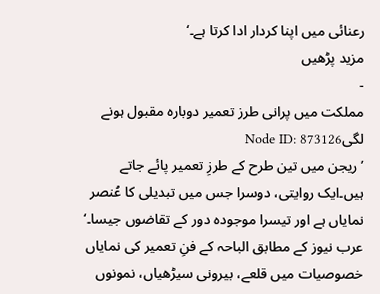رعنائی میں اپنا کردار ادا کرتا ہے۔‘
مزید پڑھیں
-
مملکت میں پرانی طرز تعمیر دوبارہ مقبول ہونے لگیNode ID: 873126
’ ریجن میں تین طرح کے طرزِ تعمیر پائے جاتے ہیں۔ایک روایتی، دوسرا جس میں تبدیلی کا عُنصر نمایاں ہے اور تیسرا موجودہ دور کے تقاضوں جیسا۔‘
عرب نیوز کے مطابق الباحہ کے فنِ تعمیر کی نمایاں خصوصیات میں قلعے، بیرونی سیڑھیاں، نمونوں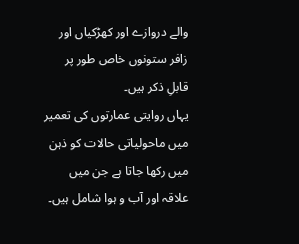والے دروازے اور کھڑکیاں اور زافر ستونوں خاص طور پر قابلِ ذکر ہیں۔
یہاں روایتی عمارتوں کی تعمیر میں ماحولیاتی حالات کو ذہن میں رکھا جاتا ہے جن میں علاقہ اور آب و ہوا شامل ہیں۔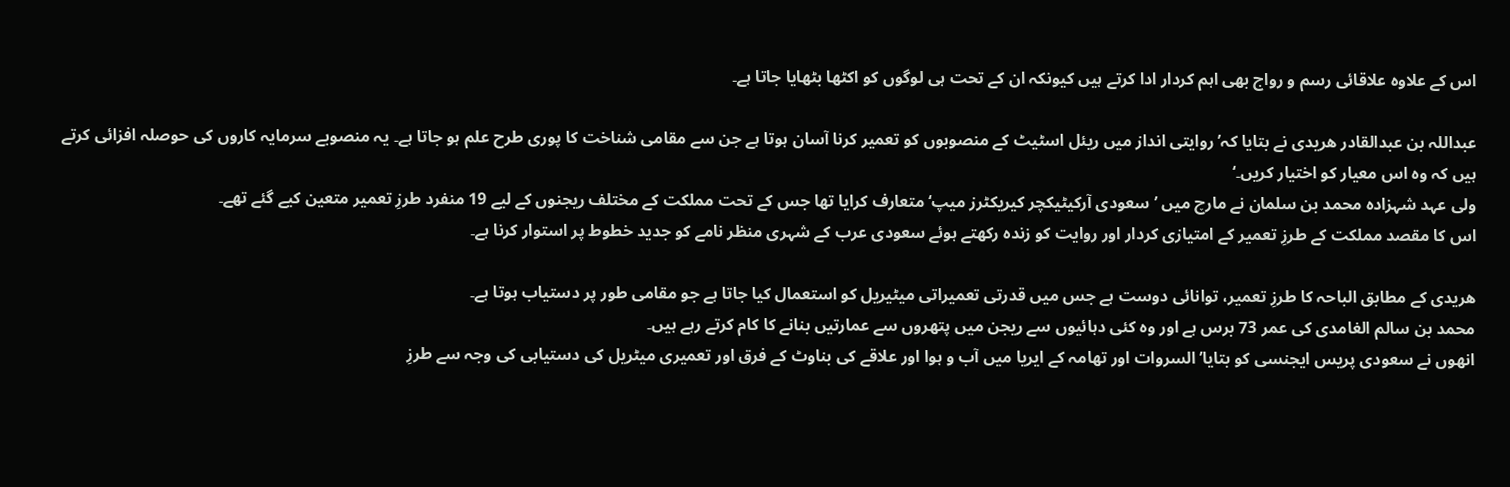اس کے علاوہ علاقائی رسم و رواج بھی اہم کردار ادا کرتے ہیں کیونکہ ان کے تحت ہی لوگوں کو اکٹھا بٹھایا جاتا ہے۔

عبداللہ بن عبدالقادر ھریدی نے بتایا کہ’ روایتی انداز میں ریئل اسٹیٹ کے منصوبوں کو تعمیر کرنا آسان ہوتا ہے جن سے مقامی شناخت کا پوری طرح علم ہو جاتا ہے۔ یہ منصوبے سرمایہ کاروں کی حوصلہ افزائی کرتے ہیں کہ وہ اس معیار کو اختیار کریں۔‘
ولی عہد شہزادہ محمد بن سلمان نے مارچ میں ’سعودی آرکیٹیکچر کیریکٹرز میپ‘ متعارف کرایا تھا جس کے تحت مملکت کے مختلف ریجنوں کے لیے 19 منفرد طرزِ تعمیر متعین کیے گئے تھے۔
اس کا مقصد مملکت کے طرزِ تعمیر کے امتیازی کردار اور روایت کو زندہ رکھتے ہوئے سعودی عرب کے شہری منظر نامے کو جدید خطوط پر استوار کرنا ہے۔

ھریدی کے مطابق الباحہ کا طرزِ تعمیر، توانائی دوست ہے جس میں قدرتی تعمیراتی میٹیریل کو استعمال کیا جاتا ہے جو مقامی طور پر دستیاب ہوتا ہے۔
محمد بن سالم الغامدی کی عمر 73 برس ہے اور وہ کئی دہائیوں سے ریجن میں پتھروں سے عمارتیں بنانے کا کام کرتے رہے ہیں۔
انھوں نے سعودی پریس ایجنسی کو بتایا’ السروات اور تھامہ کے ایریا میں آب و ہوا اور علاقے کی بناوٹ کے فرق اور تعمیری میٹریل کی دستیابی کی وجہ سے طرزِ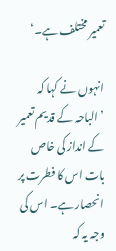تعمیر مختلف ہے۔‘

انہوں نے کہا کہ ’الباحہ کے قدیم تعمیر کے انداز کی خاص بات اس کا فطرت پر انحصار ہے۔ اس کی وجہ یہ کہ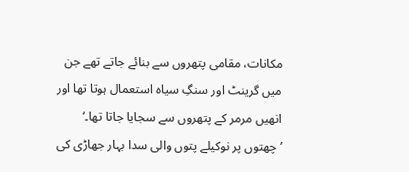مکانات، مقامی پتھروں سے بنائے جاتے تھے جن میں گرینٹ اور سنگِ سیاہ استعمال ہوتا تھا اور انھیں مرمر کے پتھروں سے سجایا جاتا تھا۔‘
’چھتوں پر نوکیلے پتوں والی سدا بہار جھاڑی کی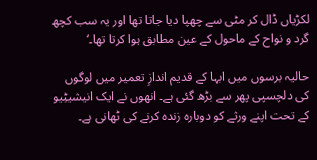لکڑیاں ڈال کر مٹی سے چھپا دیا جاتا تھا اور یہ سب کچھ گرد و نواح کے ماحول کے عین مطابق ہوا کرتا تھا۔‘

حالیہ برسوں میں ابہا کے قدیم اندازِ تعمیر میں لوگوں کی دلچسپی پھر سے بڑھ گئی ہے۔ انھوں نے ایک انیشیٹِیو کے تحت اپنے ورثے کو دوبارہ زندہ کرنے کی ٹھانی ہے۔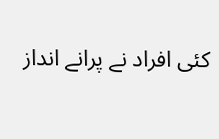کئی افراد نے پرانے انداز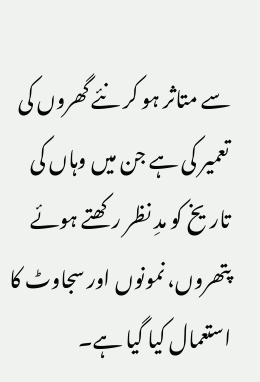سے متاثر ہو کر نئے گھروں کی تعمیر کی ہے جن میں وہاں کی تاریخ کو مدِ نظر رکھتے ہوئے پتھروں، نمونوں اور سجاوٹ کا استعمال کیا گیا ہے۔